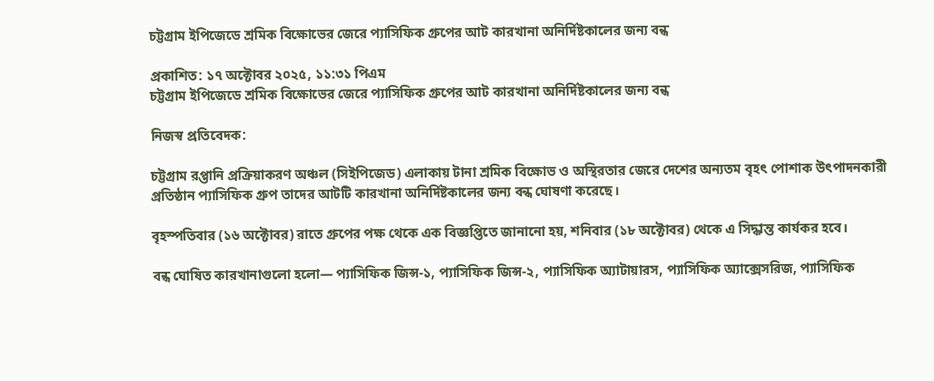চট্টগ্রাম ইপিজেডে শ্রমিক বিক্ষোভের জেরে প্যাসিফিক গ্রুপের আট কারখানা অনির্দিষ্টকালের জন্য বন্ধ

প্রকাশিত: ১৭ অক্টোবর ২০২৫, ১১:৩১ পিএম
চট্টগ্রাম ইপিজেডে শ্রমিক বিক্ষোভের জেরে প্যাসিফিক গ্রুপের আট কারখানা অনির্দিষ্টকালের জন্য বন্ধ

নিজস্ব প্রতিবেদক:

চট্টগ্রাম রপ্তানি প্রক্রিয়াকরণ অঞ্চল (সিইপিজেড) এলাকায় টানা শ্রমিক বিক্ষোভ ও অস্থিরতার জেরে দেশের অন্যতম বৃহৎ পোশাক উৎপাদনকারী প্রতিষ্ঠান প্যাসিফিক গ্রুপ তাদের আটটি কারখানা অনির্দিষ্টকালের জন্য বন্ধ ঘোষণা করেছে।

বৃহস্পতিবার (১৬ অক্টোবর) রাতে গ্রুপের পক্ষ থেকে এক বিজ্ঞপ্তিতে জানানো হয়, শনিবার (১৮ অক্টোবর) থেকে এ সিদ্ধান্ত কার্যকর হবে।

বন্ধ ঘোষিত কারখানাগুলো হলো— প্যাসিফিক জিন্স-১, প্যাসিফিক জিন্স-২, প্যাসিফিক অ্যাটায়ারস, প্যাসিফিক অ্যাক্সেসরিজ, প্যাসিফিক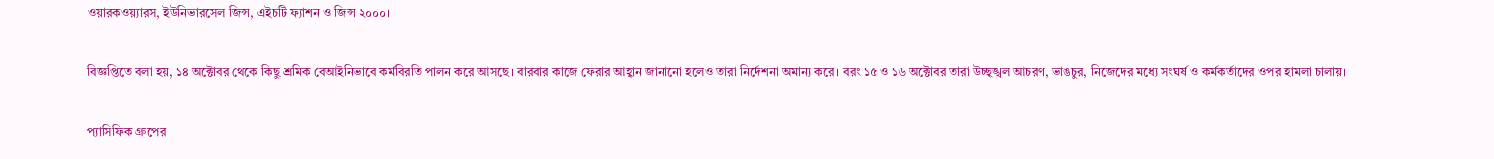ওয়ারকওয়্যারস, ইউনিভারসেল জিন্স, এইচটি ফ্যাশন ও জিন্স ২০০০।

বিজ্ঞপ্তিতে বলা হয়, ১৪ অক্টোবর থেকে কিছু শ্রমিক বেআইনিভাবে কর্মবিরতি পালন করে আসছে। বারবার কাজে ফেরার আহ্বান জানানো হলেও তারা নির্দেশনা অমান্য করে। বরং ১৫ ও ১৬ অক্টোবর তারা উচ্ছৃঙ্খল আচরণ, ভাঙচুর, নিজেদের মধ্যে সংঘর্ষ ও কর্মকর্তাদের ওপর হামলা চালায়।

প্যাসিফিক গ্রুপের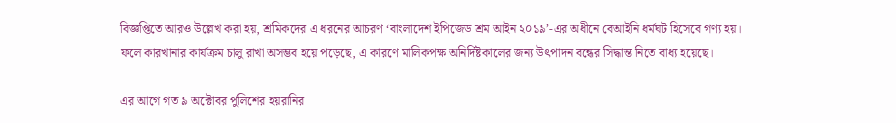বিজ্ঞপ্তিতে আরও উল্লেখ করা হয়, শ্রমিকদের এ ধরনের আচরণ ‘বাংলাদেশ ইপিজেড শ্রম আইন ২০১৯’-এর অধীনে বেআইনি ধর্মঘট হিসেবে গণ্য হয়। ফলে কারখানার কার্যক্রম চালু রাখা অসম্ভব হয়ে পড়েছে, এ কারণে মালিকপক্ষ অনির্দিষ্টকালের জন্য উৎপাদন বন্ধের সিদ্ধান্ত নিতে বাধ্য হয়েছে।

এর আগে গত ৯ অক্টোবর পুলিশের হয়রানির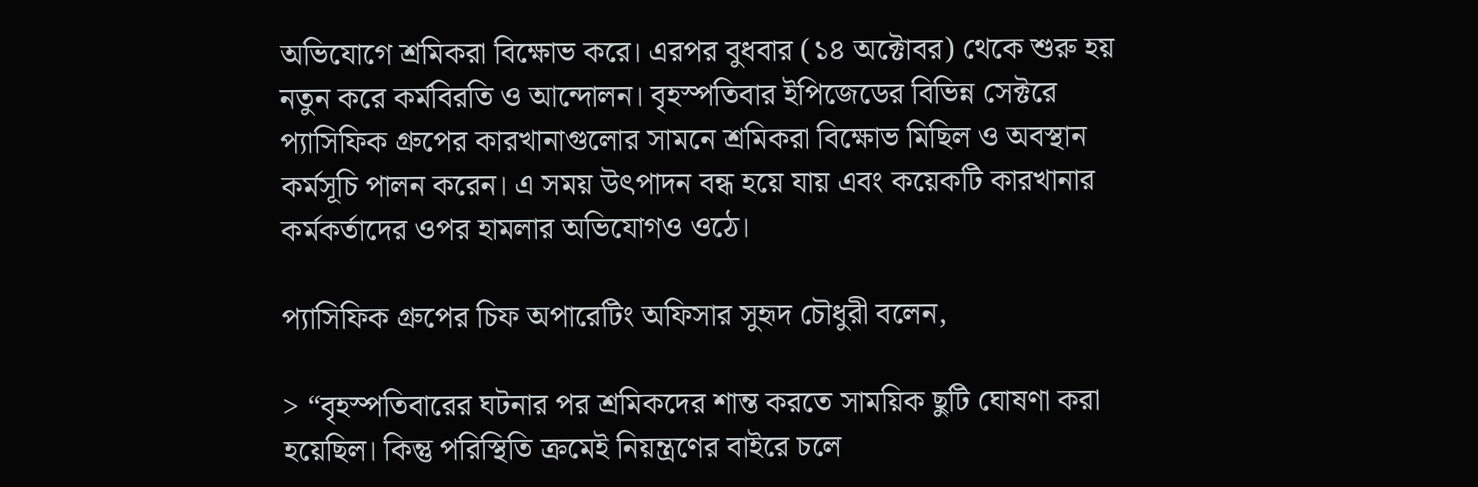অভিযোগে শ্রমিকরা বিক্ষোভ করে। এরপর বুধবার (১৪ অক্টোবর) থেকে শুরু হয় নতুন করে কর্মবিরতি ও আন্দোলন। বৃহস্পতিবার ইপিজেডের বিভিন্ন সেক্টরে প্যাসিফিক গ্রুপের কারখানাগুলোর সামনে শ্রমিকরা বিক্ষোভ মিছিল ও অবস্থান কর্মসূচি পালন করেন। এ সময় উৎপাদন বন্ধ হয়ে যায় এবং কয়েকটি কারখানার কর্মকর্তাদের ওপর হামলার অভিযোগও ওঠে।

প্যাসিফিক গ্রুপের চিফ অপারেটিং অফিসার সুহৃদ চৌধুরী বলেন,

> “বৃহস্পতিবারের ঘটনার পর শ্রমিকদের শান্ত করতে সাময়িক ছুটি ঘোষণা করা হয়েছিল। কিন্তু পরিস্থিতি ক্রমেই নিয়ন্ত্রণের বাইরে চলে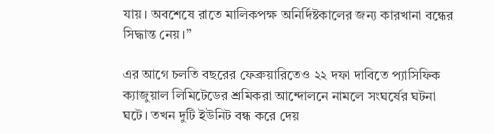যায়। অবশেষে রাতে মালিকপক্ষ অনির্দিষ্টকালের জন্য কারখানা বন্ধের সিদ্ধান্ত নেয়।”

এর আগে চলতি বছরের ফেব্রুয়ারিতেও ২২ দফা দাবিতে প্যাসিফিক ক্যাজুয়াল লিমিটেডের শ্রমিকরা আন্দোলনে নামলে সংঘর্ষের ঘটনা ঘটে। তখন দুটি ইউনিট বন্ধ করে দেয়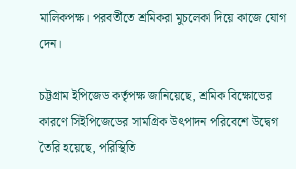মালিকপক্ষ। পরবর্তীতে শ্রমিকরা মুচলেকা দিয়ে কাজে যোগ দেন।

চট্টগ্রাম ইপিজেড কর্তৃপক্ষ জানিয়েছে, শ্রমিক বিক্ষোভের কারণে সিইপিজেডের সামগ্রিক উৎপাদন পরিবেশে উদ্বেগ তৈরি হয়েছে, পরিস্থিতি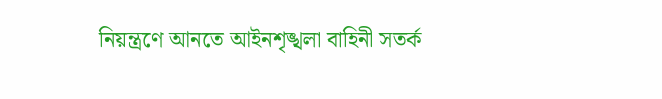নিয়ন্ত্রণে আনতে আইনশৃঙ্খলা বাহিনী সতর্ক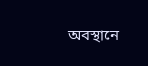অবস্থানে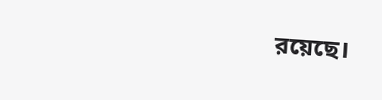রয়েছে।